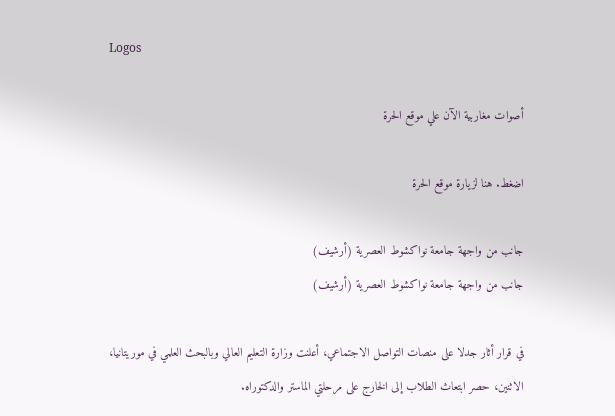Logos

أصوات مغاربية الآن علي موقع الحرة

اضغط. هنا لزيارة موقع الحرة

جانب من واجهة جامعة نواكشوط العصرية (أرشيف)
جانب من واجهة جامعة نواكشوط العصرية (أرشيف)

في قرار أثار جدلا على منصات التواصل الاجتماعي، أعلنت وزارة التعليم العالي وبالبحث العلمي في موريتانيا، الاثنين، حصر ابتعاث الطلاب إلى الخارج على مرحلتي الماستر والدكتوراه.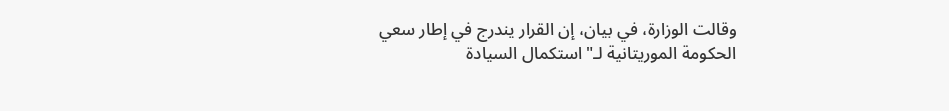وقالت الوزارة، في بيان، إن القرار يندرج في إطار سعي الحكومة الموريتانية لـ"استكمال السيادة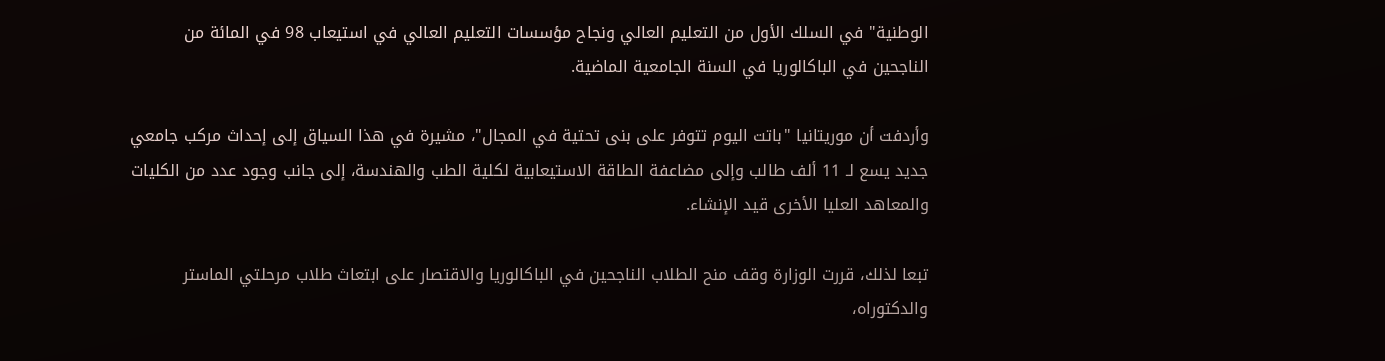الوطنية" في السلك الأول من التعليم العالي ونجاح مؤسسات التعليم العالي في استيعاب 98 في المائة من الناجحين في الباكالوريا في السنة الجامعية الماضية.

وأردفت أن موريتانيا "باتت اليوم تتوفر على بنى تحتية في المجال"، مشيرة في هذا السياق إلى إحداث مركب جامعي جديد يسع لـ 11 ألف طالب وإلى مضاعفة الطاقة الاستيعابية لكلية الطب والهندسة، إلى جانب وجود عدد من الكليات والمعاهد العليا الأخرى قيد الإنشاء.

تبعا لذلك، قررت الوزارة وقف منح الطلاب الناجحين في الباكالوريا والاقتصار على ابتعاث طلاب مرحلتي الماستر والدكتوراه،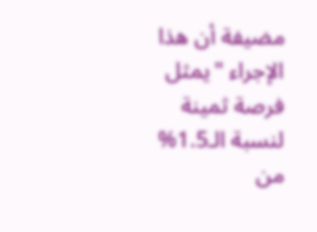مضيفة أن هذا الإجراء "يمثل فرصة ثمينة لنسبة الـ1.5% من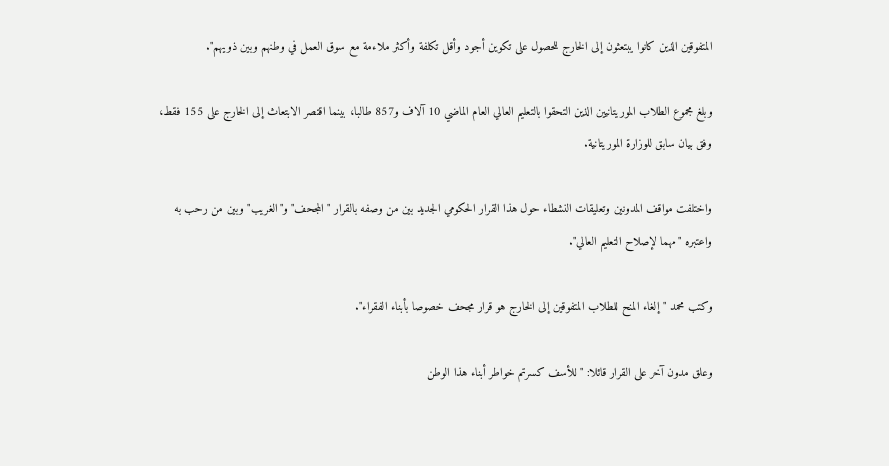المتفوقين الذين كانوا يبتعثون إلى الخارج للحصول على تكوين أجود وأقل تكلفة وأكثر ملاءمة مع سوق العمل في وطنهم وبين ذويهم".

وبلغ مجموع الطلاب الموريتانيين الذين التحقوا بالتعليم العالي العام الماضي 10 آلاف و857 طالبا، بينما اقتصر الابتعاث إلى الخارج على 155 فقط، وفق بيان سابق للوزارة الموريتانية.

واختلفت مواقف المدونين وتعليقات النشطاء حول هذا القرار الحكومي الجديد بين من وصفه بالقرار "المجحف" و"الغريب" وبين من رحب به واعتبره "مهما لإصلاح التعليم العالي".

وكتب محمد "إلغاء المنح للطلاب المتفوقين إلى الخارج هو قرار مجحف خصوصا بأبناء الفقراء".

وعلق مدون آخر على القرار قائلا: "للأسف كسرتم خواطر أبناء هذا الوطن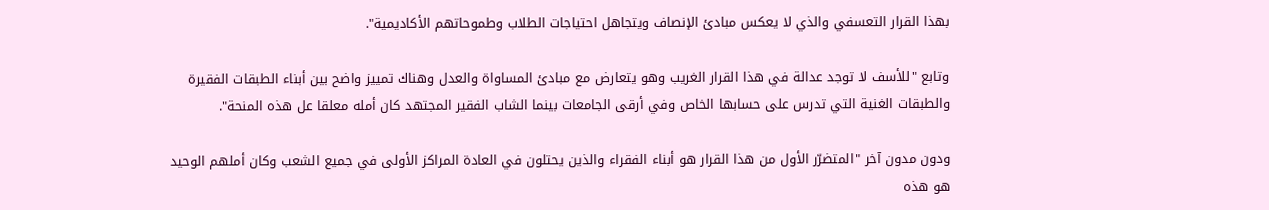بهذا القرار التعسفي والذي لا يعكس مبادئ الإنصاف ويتجاهل احتياجات الطلاب وطموحاتهم الأكاديمية".

وتابع "للأسف لا توجد عدالة في هذا القرار الغريب وهو يتعارض مع مبادئ المساواة والعدل وهناك تمييز واضح بين أبناء الطبقات الفقيرة والطبقات الغنية التي تدرس على حسابها الخاص وفي أرقى الجامعات بينما الشاب الفقير المجتهد كان أمله معلقا عل هذه المنحة".

ودون مدون آخر "المتضرّر الأول من هذا القرار هو أبناء الفقراء والذين يحتلون في العادة المراكز الأولى في جميع الشعب وكان أملهم الوحيد هو هذه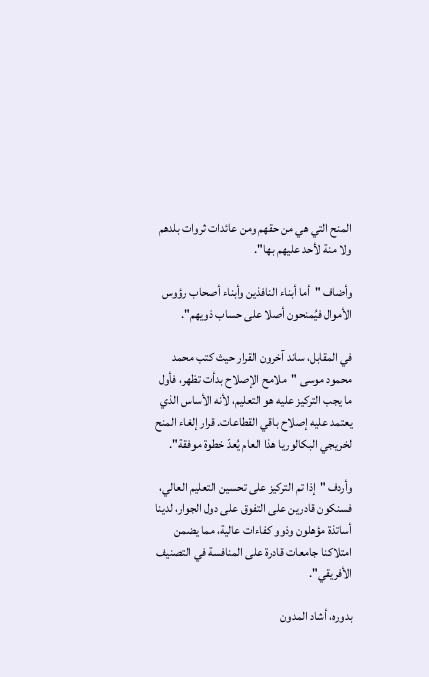المنح التي هي من حقهم ومن عائدات ثروات بلدهم ولا منة لأحد عليهم بها".

وأضاف "أما أبناء النافذين وأبناء أصحاب رؤوس الأموال فيُمنحون أصلا على حساب ذويهم".

في المقابل، ساند آخرون القرار حيث كتب محمد محمود موسى "ملامح الإصلاح بدأت تظهر، فأول ما يجب التركيز عليه هو التعليم، لأنه الأساس الذي يعتمد عليه إصلاح باقي القطاعات. قرار إلغاء المنح لخريجي البكالوريا هذا العام يُعدّ خطوة موفقة".

وأردف "إذا تم التركيز على تحسين التعليم العالي، فسنكون قادرين على التفوق على دول الجوار، لدينا أساتذة مؤهلون وذوو كفاءات عالية، مما يضمن امتلاكنا جامعات قادرة على المنافسة في التصنيف الأفريقي".

بدوره، أشاد المدون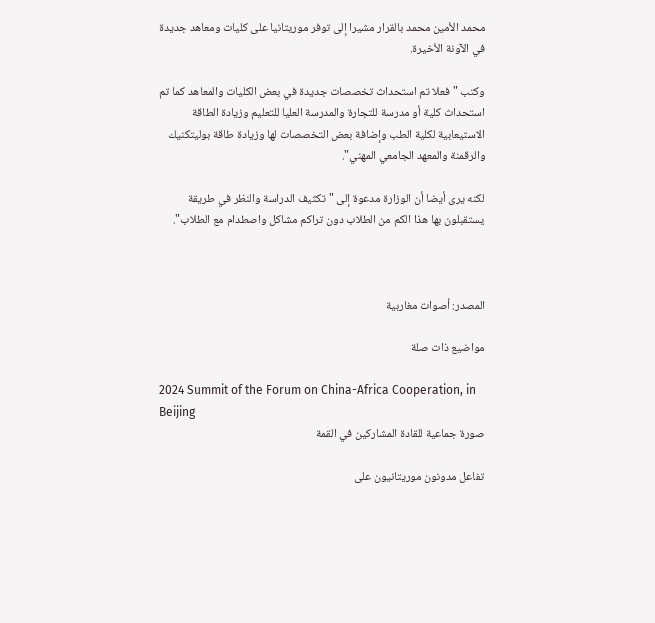محمد الأمين محمد بالقرار مشيرا إلى توفر موريتانيا على كليات ومعاهد جديدة في الآونة الأخيرة.

وكتب "فعلا تم استحداث تخصصات جديدة في بعض الكليات والمعاهد كما تم استحداث كلية أو مدرسة للتجارة والمدرسة العليا للتعليم وزيادة الطاقة الاستيعابية لكلية الطب وإضافة بعض التخصصات لها وزيادة طاقة بوليتكنيك والرقمنة والمعهد الجامعي المهني".

لكنه يرى أيضا أن الوزارة مدعوة إلى "تكثيف الدراسة والنظر في طريقة يستقبلون بها هذا الكم من الطلاب دون تراكم مشاكل واصطدام مع الطلاب".



المصدر: أصوات مغاربية

مواضيع ذات صلة

2024 Summit of the Forum on China-Africa Cooperation, in Beijing
صورة جماعية للقادة المشاركين في القمة

تفاعل مدونون موريتانيون على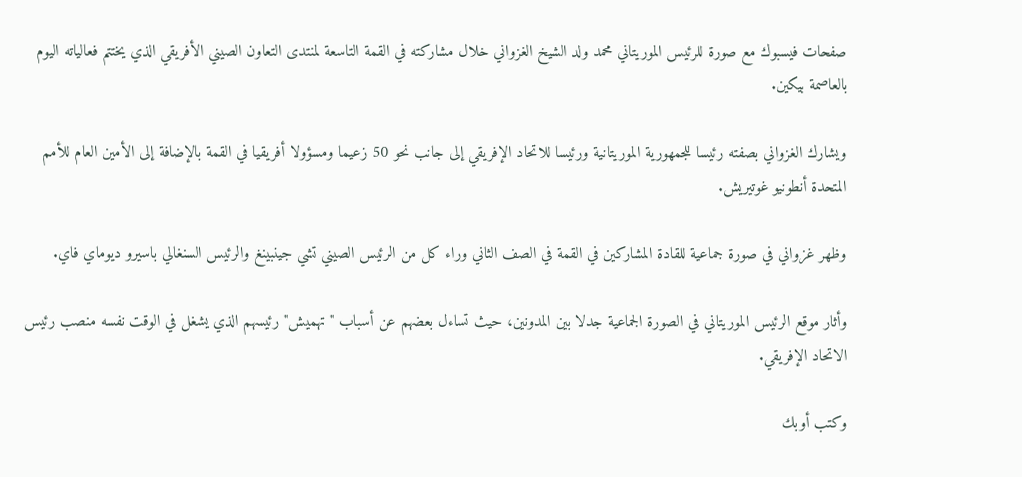صفحات فيسبوك مع صورة للرئيس الموريتاني محمد ولد الشيخ الغزواني خلال مشاركته في القمة التاسعة لمنتدى التعاون الصيني الأفريقي الذي يختتم فعالياته اليوم بالعاصمة بيكين.

ويشارك الغزواني بصفته رئيسا للجمهورية الموريتانية ورئيسا للاتحاد الإفريقي إلى جانب نحو 50 زعيما ومسؤولا أفريقيا في القمة بالإضافة إلى الأمين العام للأمم المتحدة أنطونيو غوتيريش.

وظهر غزواني في صورة جماعية للقادة المشاركين في القمة في الصف الثاني وراء كل من الرئيس الصيني تشي جينبينغ والرئيس السنغالي باسيرو ديوماي فاي.

وأثار موقع الرئيس الموريتاني في الصورة الجماعية جدلا بين المدونين، حيث تساءل بعضهم عن أسباب "تهميش" رئيسهم الذي يشغل في الوقت نفسه منصب رئيس الاتحاد الإفريقي.

وكتب أوبك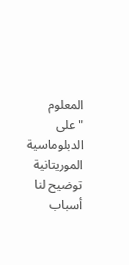المعلوم "على الدبلوماسية الموريتانية توضيح لنا أسباب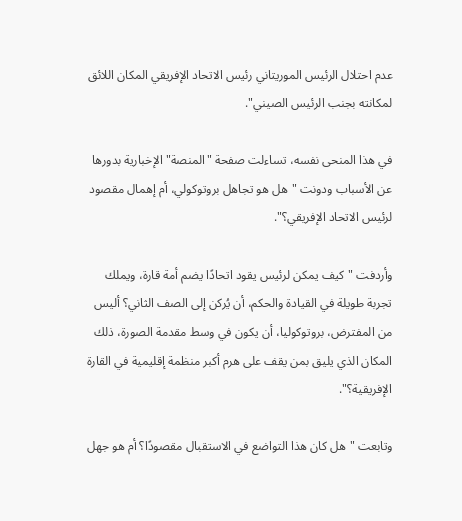عدم احتلال الرئيس الموريتاني رئيس الاتحاد الإفريقي المكان اللائق لمكانته بجنب الرئيس الصيني".

في هذا المنحى نفسه، تساءلت صفحة "المنصة" الإخبارية بدورها عن الأسباب ودونت "هل هو تجاهل بروتوكولي، أم إهمال مقصود لرئيس الاتحاد الإفريقي؟".

وأردفت "كيف يمكن لرئيس يقود اتحادًا يضم أمة قارة، ويملك تجربة طويلة في القيادة والحكم، أن يُركن إلى الصف الثاني؟ أليس من المفترض، بروتوكوليا، أن يكون في وسط مقدمة الصورة، ذلك المكان الذي يليق بمن يقف على هرم أكبر منظمة إقليمية في القارة الإفريقية؟".

وتابعت "هل كان هذا التواضع في الاستقبال مقصودًا؟ أم هو جهل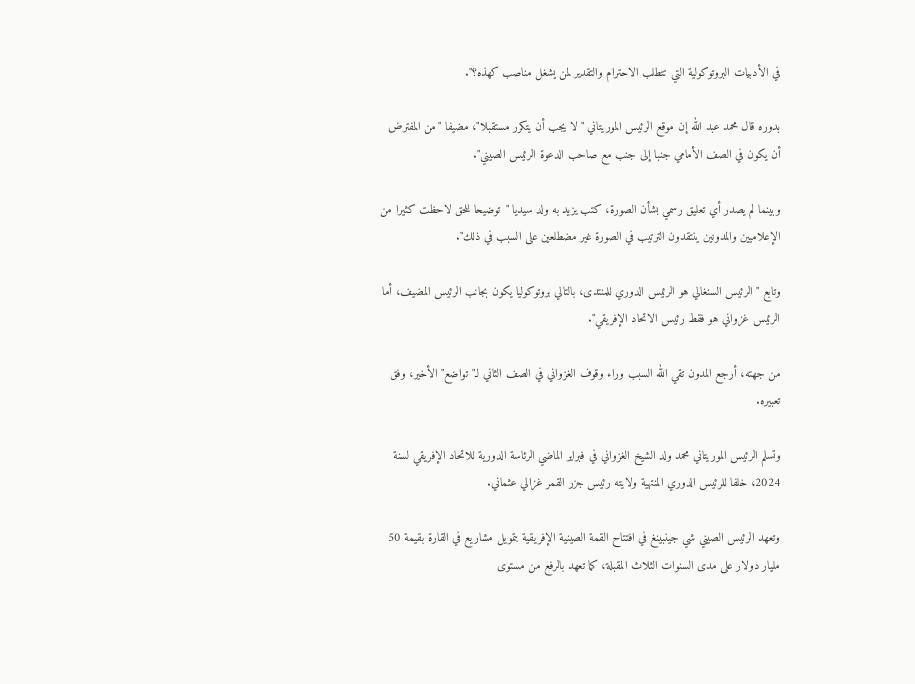في الأدبيات البروتوكولية التي تتطلب الاحترام والتقدير لمن يشغل مناصب كهذه؟".

بدوره قال محمد عبد الله إن موقع الرئيس الموريتاني "لا يجب أن يتكرر مستقبلا"، مضيفا "من المفترض أن يكون في الصف الأمامي جنبا إلى جنب مع صاحب الدعوة الرئيس الصيني".

وبينما لم يصدر أي تعليق رسمي بشأن الصورة، كتب يزيد به ولد سيديا "توضيحا للحق لاحظت كثيرا من الإعلاميين والمدونين ينتقدون الترتيب في الصورة غير مضطلعين على السبب في ذلك".

وتابع "الرئيس السنغالي هو الرئيس الدوري للمنتدى، بالتالي بروتوكوليا يكون بجانب الرئيس المضيف، أما الرئيس غزواني هو فقط رئيس الاتحاد الإفريقي".

من جهته، أرجع المدون تقي الله السبب وراء وقوف الغزواني في الصف الثاني لـ"تواضع" الأخير، وفق تعبيره.

وتسلم الرئيس الموريتاني محمد ولد الشيخ الغزواني في فبراير الماضي الرئاسة الدورية للاتحاد الإفريقي لسنة 2024، خلفا للرئيس الدوري المنتهية ولايته رئيس جزر القمر غزالي عثماني.

وتعهد الرئيس الصيني شي جينبينغ في افتتاح القمة الصينية الإفريقية بتمويل مشاريع في القارة بقيمة 50 مليار دولار على مدى السنوات الثلاث المقبلة، كما تعهد بالرفع من مستوى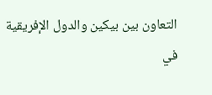التعاون بين بيكين والدول الإفريقية في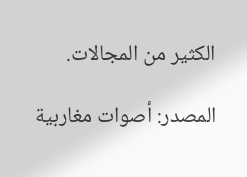الكثير من المجالات.

المصدر: أصوات مغاربية